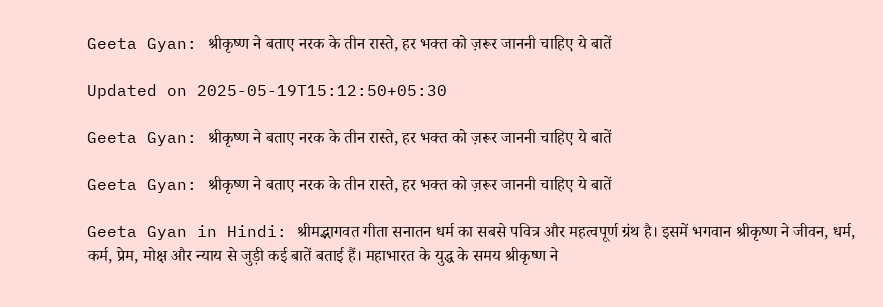Geeta Gyan: श्रीकृष्ण ने बताए नरक के तीन रास्ते, हर भक्त को ज़रूर जाननी चाहिए ये बातें

Updated on 2025-05-19T15:12:50+05:30

Geeta Gyan: श्रीकृष्ण ने बताए नरक के तीन रास्ते, हर भक्त को ज़रूर जाननी चाहिए ये बातें

Geeta Gyan: श्रीकृष्ण ने बताए नरक के तीन रास्ते, हर भक्त को ज़रूर जाननी चाहिए ये बातें

Geeta Gyan in Hindi: श्रीमद्भागवत गीता सनातन धर्म का सबसे पवित्र और महत्वपूर्ण ग्रंथ है। इसमें भगवान श्रीकृष्ण ने जीवन, धर्म, कर्म, प्रेम, मोक्ष और न्याय से जुड़ी कई बातें बताई हैं। महाभारत के युद्ध के समय श्रीकृष्ण ने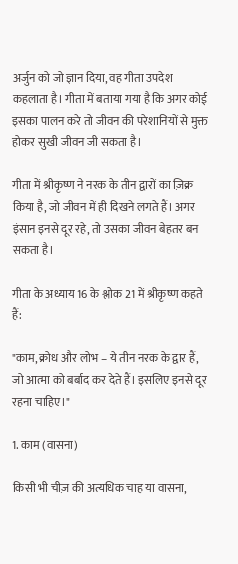अर्जुन को जो ज्ञान दिया, वह गीता उपदेश कहलाता है। गीता में बताया गया है कि अगर कोई इसका पालन करे तो जीवन की परेशानियों से मुक्त होकर सुखी जीवन जी सकता है।

गीता में श्रीकृष्ण ने नरक के तीन द्वारों का ज़िक्र किया है, जो जीवन में ही दिखने लगते हैं। अगर इंसान इनसे दूर रहे, तो उसका जीवन बेहतर बन सकता है।

गीता के अध्याय 16 के श्लोक 21 में श्रीकृष्ण कहते हैं:

"काम, क्रोध और लोभ – ये तीन नरक के द्वार हैं, जो आत्मा को बर्बाद कर देते हैं। इसलिए इनसे दूर रहना चाहिए।"

1. काम (वासना)

किसी भी चीज़ की अत्यधिक चाह या वासना,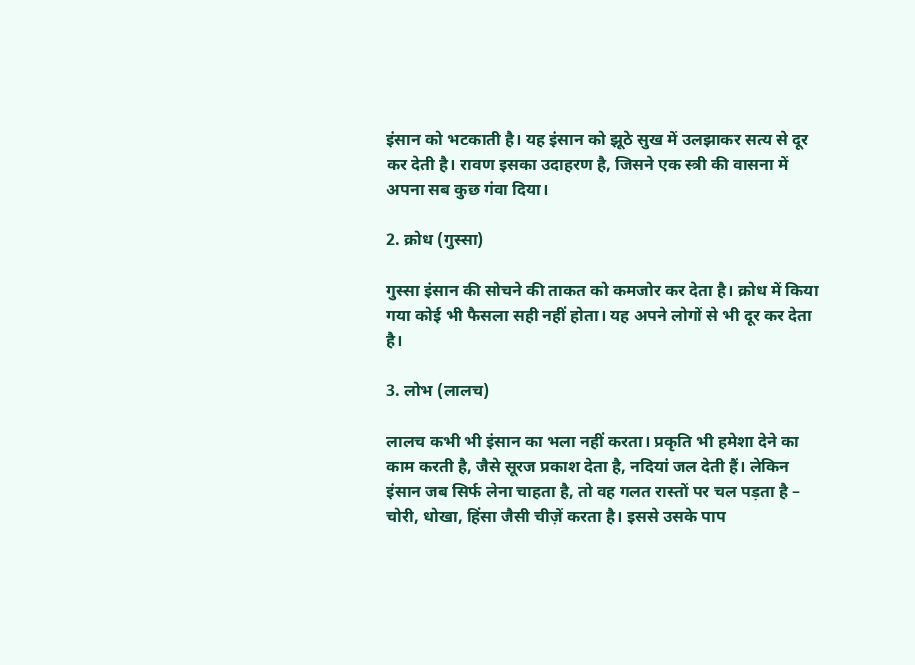इंसान को भटकाती है। यह इंसान को झूठे सुख में उलझाकर सत्य से दूर कर देती है। रावण इसका उदाहरण है, जिसने एक स्त्री की वासना में अपना सब कुछ गंवा दिया।

2. क्रोध (गुस्सा)

गुस्सा इंसान की सोचने की ताकत को कमजोर कर देता है। क्रोध में किया गया कोई भी फैसला सही नहीं होता। यह अपने लोगों से भी दूर कर देता है।

3. लोभ (लालच)

लालच कभी भी इंसान का भला नहीं करता। प्रकृति भी हमेशा देने का काम करती है, जैसे सूरज प्रकाश देता है, नदियां जल देती हैं। लेकिन इंसान जब सिर्फ लेना चाहता है, तो वह गलत रास्तों पर चल पड़ता है – चोरी, धोखा, हिंसा जैसी चीज़ें करता है। इससे उसके पाप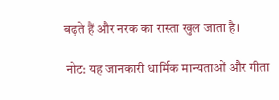बढ़ते हैं और नरक का रास्ता खुल जाता है।

 नोट: यह जानकारी धार्मिक मान्यताओं और गीता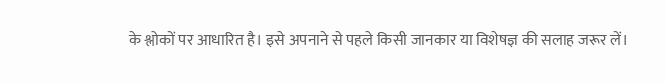के श्लोकों पर आधारित है। इसे अपनाने से पहले किसी जानकार या विशेषज्ञ की सलाह जरूर लें।